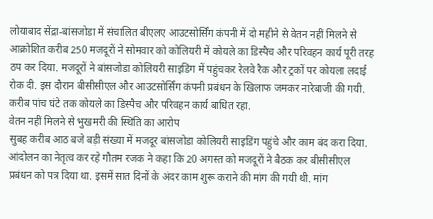लोयाबाद सेंद्रा-बांसजोडा में संचालित बीएलए आउटसोर्सिंग कंपनी में दो महीने से वेतन नहीं मिलने से आक्रोशित करीब 250 मजदूरों ने सोमवार को कोलियरी में कोयले का डिस्पैच और परिवहन कार्य पूरी तरह ठप कर दिया. मजदूरों ने बांसजोडा कोलियरी साइडिंग में पहुंचकर रेलवे रैक और ट्रकों पर कोयला लदाई रोक दी. इस दौरान बीसीसीएल और आउटसोर्सिंग कंपनी प्रबंधन के खिलाफ जमकर नारेबाजी की गयी. करीब पांच घंटे तक कोयले का डिस्पैच और परिवहन कार्य बाधित रहा.
वेतन नहीं मिलने से भुखमरी की स्थिति का आरोप
सुबह करीब आठ बजे बड़ी संख्या में मजदूर बांसजोडा कोलियरी साइडिंग पहुंचे और काम बंद करा दिया. आंदोलन का नेतृत्व कर रहे गौतम रजक ने कहा कि 20 अगस्त को मजदूरों ने बैठक कर बीसीसीएल प्रबंधन को पत्र दिया था. इसमें सात दिनों के अंदर काम शुरू कराने की मांग की गयी थी. मांग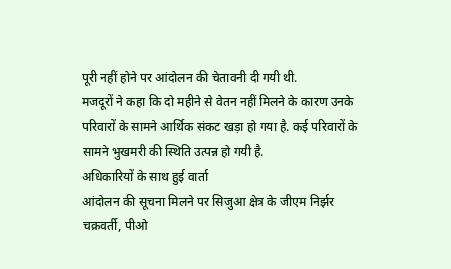पूरी नहीं होने पर आंदोलन की चेतावनी दी गयी थी.
मजदूरों ने कहा कि दो महीने से वेतन नहीं मिलने के कारण उनके परिवारों के सामने आर्थिक संकट खड़ा हो गया है. कई परिवारों के सामने भुखमरी की स्थिति उत्पन्न हो गयी है.
अधिकारियों के साथ हुई वार्ता
आंदोलन की सूचना मिलने पर सिजुआ क्षेत्र के जीएम निर्झर चक्रवर्ती, पीओ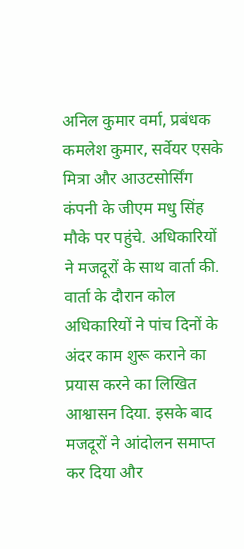अनिल कुमार वर्मा, प्रबंधक कमलेश कुमार, सर्वेयर एसके मित्रा और आउटसोर्सिंग कंपनी के जीएम मधु सिंह मौके पर पहुंचे. अधिकारियों ने मजदूरों के साथ वार्ता की.
वार्ता के दौरान कोल अधिकारियों ने पांच दिनों के अंदर काम शुरू कराने का प्रयास करने का लिखित आश्वासन दिया. इसके बाद मजदूरों ने आंदोलन समाप्त कर दिया और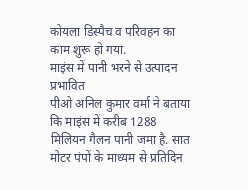कोयला डिस्पैच व परिवहन का काम शुरू हो गया.
माइंस में पानी भरने से उत्पादन प्रभावित
पीओ अनिल कुमार वर्मा ने बताया कि माइंस में करीब 1288 मिलियन गैलन पानी जमा है. सात मोटर पंपों के माध्यम से प्रतिदिन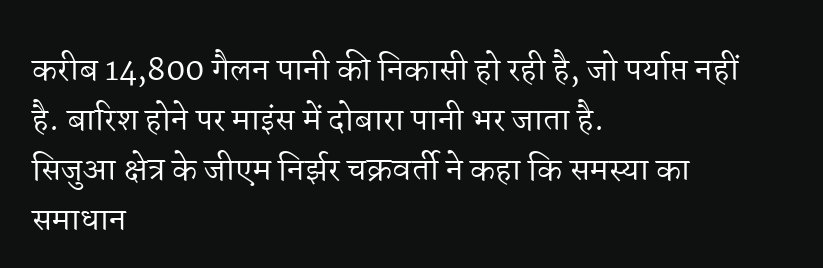करीब 14,800 गैलन पानी की निकासी हो रही है, जो पर्याप्त नहीं है. बारिश होने पर माइंस में दोबारा पानी भर जाता है.
सिजुआ क्षेत्र के जीएम निर्झर चक्रवर्ती ने कहा कि समस्या का समाधान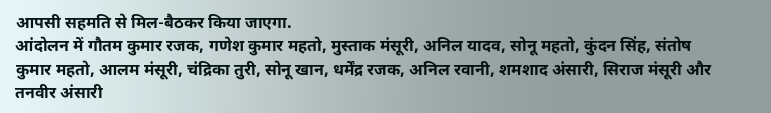आपसी सहमति से मिल-बैठकर किया जाएगा.
आंदोलन में गौतम कुमार रजक, गणेश कुमार महतो, मुस्ताक मंसूरी, अनिल यादव, सोनू महतो, कुंदन सिंह, संतोष कुमार महतो, आलम मंसूरी, चंद्रिका तुरी, सोनू खान, धर्मेंद्र रजक, अनिल रवानी, शमशाद अंसारी, सिराज मंसूरी और तनवीर अंसारी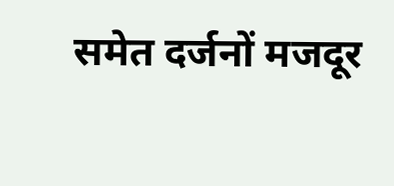समेत दर्जनों मजदूर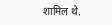शामिल थे.